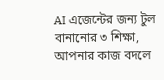AI এজেন্টের জন্য টুল বানানোর ৩ শিক্ষা, আপনার কাজ বদলে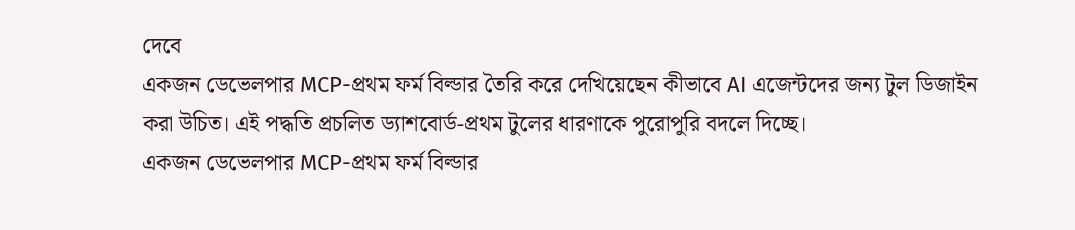দেবে
একজন ডেভেলপার MCP-প্রথম ফর্ম বিল্ডার তৈরি করে দেখিয়েছেন কীভাবে AI এজেন্টদের জন্য টুল ডিজাইন করা উচিত। এই পদ্ধতি প্রচলিত ড্যাশবোর্ড-প্রথম টুলের ধারণাকে পুরোপুরি বদলে দিচ্ছে।
একজন ডেভেলপার MCP-প্রথম ফর্ম বিল্ডার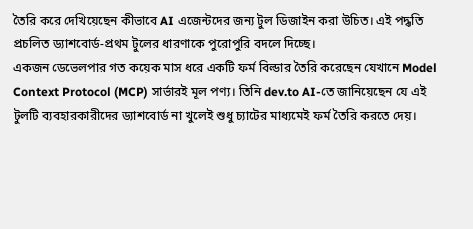তৈরি করে দেখিয়েছেন কীভাবে AI এজেন্টদের জন্য টুল ডিজাইন করা উচিত। এই পদ্ধতি প্রচলিত ড্যাশবোর্ড-প্রথম টুলের ধারণাকে পুরোপুরি বদলে দিচ্ছে।
একজন ডেভেলপার গত কয়েক মাস ধরে একটি ফর্ম বিল্ডার তৈরি করেছেন যেখানে Model Context Protocol (MCP) সার্ভারই মূল পণ্য। তিনি dev.to AI-তে জানিয়েছেন যে এই টুলটি ব্যবহারকারীদের ড্যাশবোর্ড না খুলেই শুধু চ্যাটের মাধ্যমেই ফর্ম তৈরি করতে দেয়।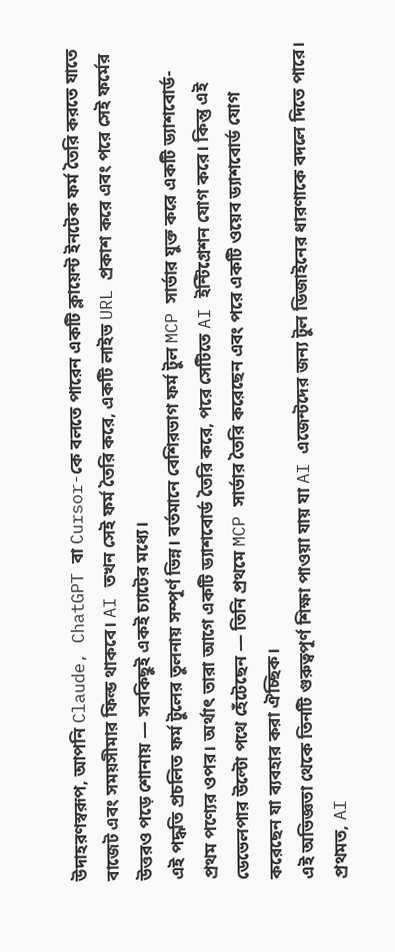উদাহরণস্বরূপ, আপনি Claude, ChatGPT বা Cursor-কে বলতে পারেন একটি ক্লায়েন্ট ইনটেক ফর্ম তৈরি করতে যাতে বাজেট এবং সময়সীমার ফিল্ড থাকবে। AI তখন সেই ফর্ম তৈরি করে, একটি লাইভ URL প্রকাশ করে এবং পরে সেই ফর্মের উত্তরও পড়ে শোনায় — সবকিছুই একই চ্যাটের মধ্যে।
এই পদ্ধতি প্রচলিত ফর্ম টুলের তুলনায় সম্পূর্ণ ভিন্ন। বর্তমানে বেশিরভাগ ফর্ম টুল MCP সার্ভার যুক্ত করে একটি ড্যাশবোর্ড-প্রথম পণ্যের ওপর। অর্থাৎ তারা আগে একটি ড্যাশবোর্ড তৈরি করে, পরে সেটিতে AI ইন্টিগ্রেশন যোগ করে। কিন্তু এই ডেভেলপার উল্টো পথে হেঁটেছেন — তিনি প্রথমে MCP সার্ভার তৈরি করেছেন এবং পরে একটি ওয়েব ড্যাশবোর্ড যোগ করেছেন যা ব্যবহার করা ঐচ্ছিক।
এই অভিজ্ঞতা থেকে তিনটি গুরুত্বপূর্ণ শিক্ষা পাওয়া যায় যা AI এজেন্টদের জন্য টুল ডিজাইনের ধারণাকে বদলে দিতে পারে। প্রথমত, AI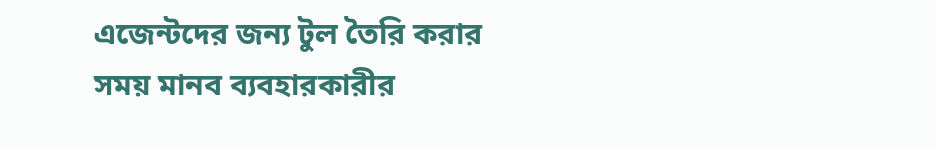এজেন্টদের জন্য টুল তৈরি করার সময় মানব ব্যবহারকারীর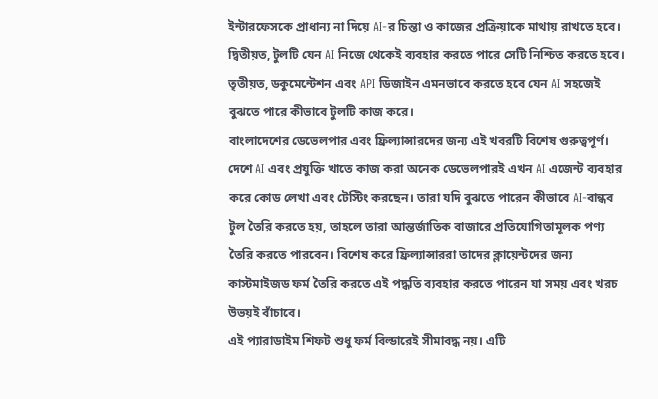ইন্টারফেসকে প্রাধান্য না দিয়ে AI-র চিন্তা ও কাজের প্রক্রিয়াকে মাথায় রাখতে হবে। দ্বিতীয়ত, টুলটি যেন AI নিজে থেকেই ব্যবহার করতে পারে সেটি নিশ্চিত করতে হবে। তৃতীয়ত, ডকুমেন্টেশন এবং API ডিজাইন এমনভাবে করতে হবে যেন AI সহজেই বুঝতে পারে কীভাবে টুলটি কাজ করে।
বাংলাদেশের ডেভেলপার এবং ফ্রিল্যান্সারদের জন্য এই খবরটি বিশেষ গুরুত্বপূর্ণ। দেশে AI এবং প্রযুক্তি খাতে কাজ করা অনেক ডেভেলপারই এখন AI এজেন্ট ব্যবহার করে কোড লেখা এবং টেস্টিং করছেন। তারা যদি বুঝতে পারেন কীভাবে AI-বান্ধব টুল তৈরি করতে হয়, তাহলে তারা আন্তর্জাতিক বাজারে প্রতিযোগিতামূলক পণ্য তৈরি করতে পারবেন। বিশেষ করে ফ্রিল্যান্সাররা তাদের ক্লায়েন্টদের জন্য কাস্টমাইজড ফর্ম তৈরি করতে এই পদ্ধতি ব্যবহার করতে পারেন যা সময় এবং খরচ উভয়ই বাঁচাবে।
এই প্যারাডাইম শিফট শুধু ফর্ম বিল্ডারেই সীমাবদ্ধ নয়। এটি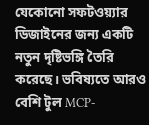যেকোনো সফটওয়্যার ডিজাইনের জন্য একটি নতুন দৃষ্টিভঙ্গি তৈরি করেছে। ভবিষ্যতে আরও বেশি টুল MCP-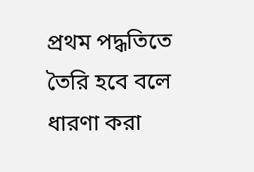প্রথম পদ্ধতিতে তৈরি হবে বলে ধারণা করা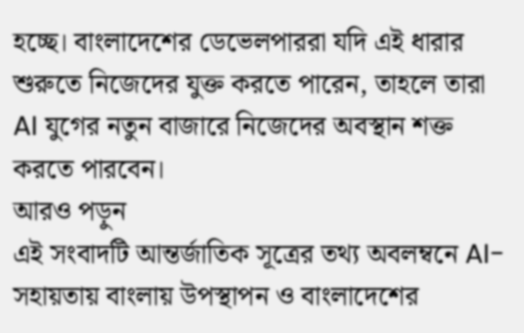হচ্ছে। বাংলাদেশের ডেভেলপাররা যদি এই ধারার শুরুতে নিজেদের যুক্ত করতে পারেন, তাহলে তারা AI যুগের নতুন বাজারে নিজেদের অবস্থান শক্ত করতে পারবেন।
আরও পড়ুন
এই সংবাদটি আন্তর্জাতিক সূত্রের তথ্য অবলম্বনে AI-সহায়তায় বাংলায় উপস্থাপন ও বাংলাদেশের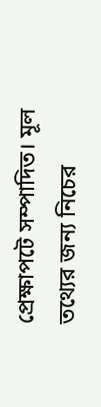প্রেক্ষাপটে সম্পাদিত। মূল তথ্যের জন্য নিচের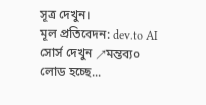সূত্র দেখুন।
মূল প্রতিবেদন: dev.to AI
সোর্স দেখুন ↗মন্তব্য০
লোড হচ্ছে...